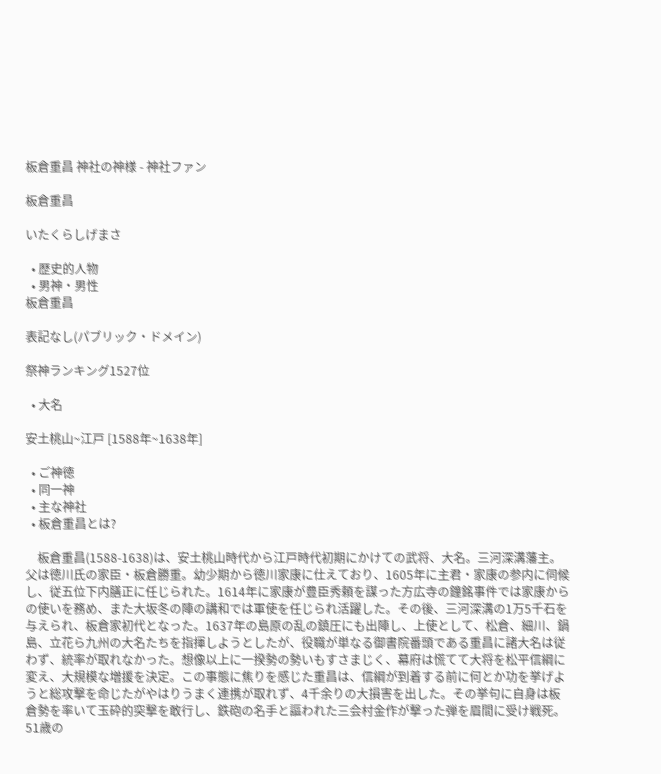板倉重昌 神社の神様 - 神社ファン

板倉重昌

いたくらしげまさ

  • 歴史的人物
  • 男神・男性
板倉重昌

表記なし(パブリック・ドメイン)

祭神ランキング1527位

  • 大名

安土桃山~江戸 [1588年~1638年]

  • ご神徳
  • 同一神
  • 主な神社
  • 板倉重昌とは?

    板倉重昌(1588-1638)は、安土桃山時代から江戸時代初期にかけての武将、大名。三河深溝藩主。父は徳川氏の家臣・板倉勝重。幼少期から徳川家康に仕えており、1605年に主君・家康の参内に伺候し、従五位下内膳正に任じられた。1614年に家康が豊臣秀頼を謀った方広寺の鐘銘事件では家康からの使いを務め、また大坂冬の陣の講和では軍使を任じられ活躍した。その後、三河深溝の1万5千石を与えられ、板倉家初代となった。1637年の島原の乱の鎮圧にも出陣し、上使として、松倉、細川、鍋島、立花ら九州の大名たちを指揮しようとしたが、役職が単なる御書院番頭である重昌に諸大名は従わず、統率が取れなかった。想像以上に一揆勢の勢いもすさまじく、幕府は慌てて大将を松平信綱に変え、大規模な増援を決定。この事態に焦りを感じた重昌は、信綱が到着する前に何とか功を挙げようと総攻撃を命じたがやはりうまく連携が取れず、4千余りの大損害を出した。その挙句に自身は板倉勢を率いて玉砕的突撃を敢行し、鉄砲の名手と謳われた三会村金作が撃った弾を眉間に受け戦死。51歳の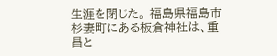生涯を閉じた。 福島県福島市杉妻町にある板倉神社は、重昌と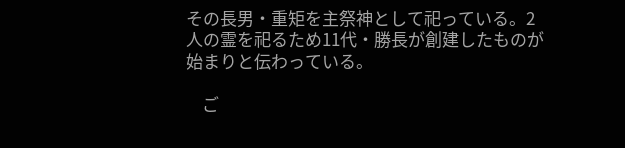その長男・重矩を主祭神として祀っている。2人の霊を祀るため11代・勝長が創建したものが始まりと伝わっている。

    ご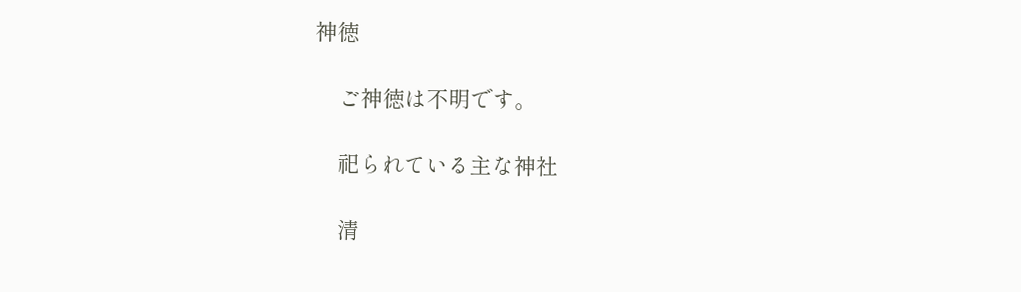神徳

    ご神徳は不明です。

    祀られている主な神社

    清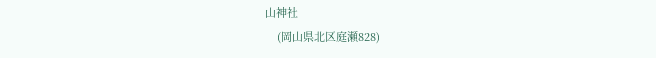山神社
    (岡山県北区庭瀬828)